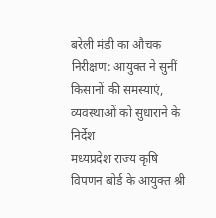बरेली मंडी का औचक निरीक्षण: आयुक्त ने सुनीं किसानों की समस्याएं, व्यवस्थाओं को सुधाराने के निर्देश
मध्यप्रदेश राज्य कृषि विपणन बोर्ड के आयुक्त श्री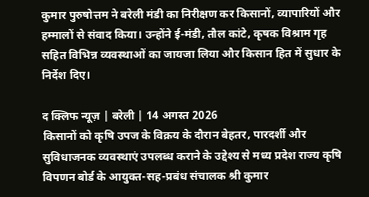कुमार पुरुषोत्तम ने बरेली मंडी का निरीक्षण कर किसानों, व्यापारियों और हम्मालों से संवाद किया। उन्होंने ई-मंडी, तौल कांटे, कृषक विश्राम गृह सहित विभिन्न व्यवस्थाओं का जायजा लिया और किसान हित में सुधार के निर्देश दिए।

द क्लिफ न्यूज़ | बरेली | 14 अगस्त 2026
किसानों को कृषि उपज के विक्रय के दौरान बेहतर, पारदर्शी और सुविधाजनक व्यवस्थाएं उपलब्ध कराने के उद्देश्य से मध्य प्रदेश राज्य कृषि विपणन बोर्ड के आयुक्त-सह-प्रबंध संचालक श्री कुमार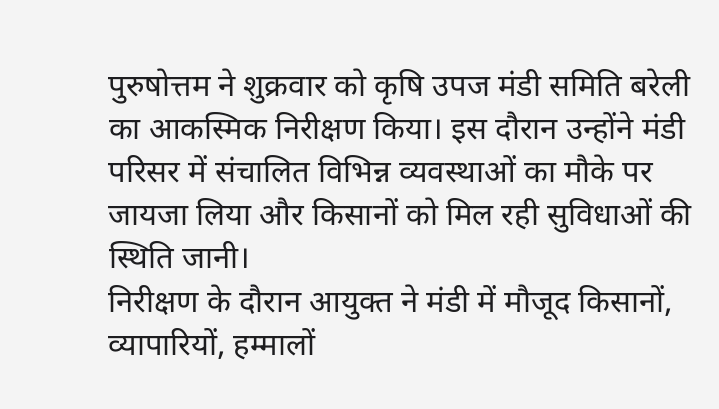पुरुषोत्तम ने शुक्रवार को कृषि उपज मंडी समिति बरेली का आकस्मिक निरीक्षण किया। इस दौरान उन्होंने मंडी परिसर में संचालित विभिन्न व्यवस्थाओं का मौके पर जायजा लिया और किसानों को मिल रही सुविधाओं की स्थिति जानी।
निरीक्षण के दौरान आयुक्त ने मंडी में मौजूद किसानों, व्यापारियों, हम्मालों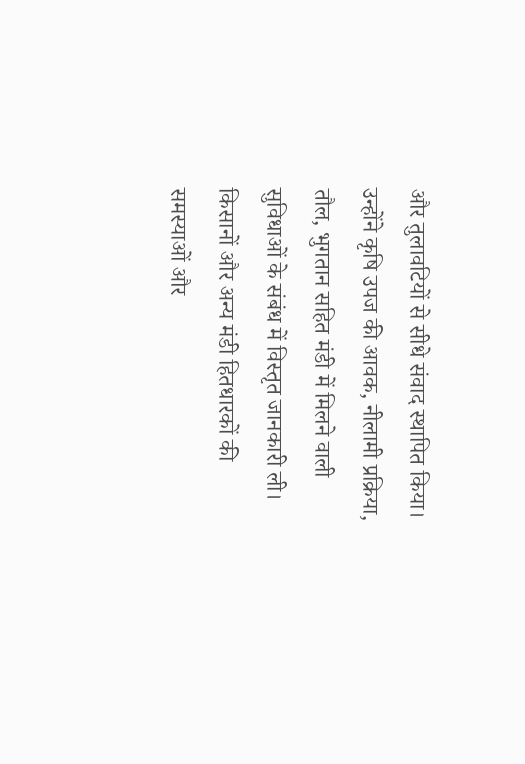और तुलावटियों से सीधे संवाद स्थापित किया। उन्होंने कृषि उपज की आवक, नीलामी प्रक्रिया, तौल, भुगतान सहित मंडी में मिलने वाली सुविधाओं के संबंध में विस्तृत जानकारी ली। किसानों और अन्य मंडी हितधारकों की समस्याओं और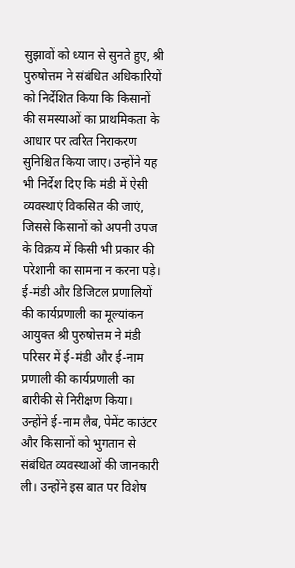सुझावों को ध्यान से सुनते हुए, श्री पुरुषोत्तम ने संबंधित अधिकारियों को निर्देशित किया कि किसानों की समस्याओं का प्राथमिकता के आधार पर त्वरित निराकरण सुनिश्चित किया जाए। उन्होंने यह भी निर्देश दिए कि मंडी में ऐसी व्यवस्थाएं विकसित की जाएं, जिससे किसानों को अपनी उपज के विक्रय में किसी भी प्रकार की परेशानी का सामना न करना पड़े।
ई-मंडी और डिजिटल प्रणालियों की कार्यप्रणाली का मूल्यांकन
आयुक्त श्री पुरुषोत्तम ने मंडी परिसर में ई-मंडी और ई-नाम प्रणाली की कार्यप्रणाली का बारीकी से निरीक्षण किया। उन्होंने ई-नाम लैब, पेमेंट काउंटर और किसानों को भुगतान से संबंधित व्यवस्थाओं की जानकारी ली। उन्होंने इस बात पर विशेष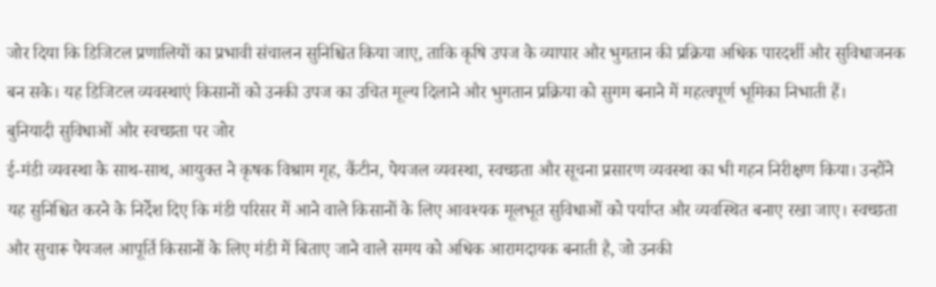जोर दिया कि डिजिटल प्रणालियों का प्रभावी संचालन सुनिश्चित किया जाए, ताकि कृषि उपज के व्यापार और भुगतान की प्रक्रिया अधिक पारदर्शी और सुविधाजनक बन सके। यह डिजिटल व्यवस्थाएं किसानों को उनकी उपज का उचित मूल्य दिलाने और भुगतान प्रक्रिया को सुगम बनाने में महत्वपूर्ण भूमिका निभाती हैं।
बुनियादी सुविधाओं और स्वच्छता पर जोर
ई-मंडी व्यवस्था के साथ-साथ, आयुक्त ने कृषक विश्राम गृह, कैंटीन, पेयजल व्यवस्था, स्वच्छता और सूचना प्रसारण व्यवस्था का भी गहन निरीक्षण किया। उन्होंने यह सुनिश्चित करने के निर्देश दिए कि मंडी परिसर में आने वाले किसानों के लिए आवश्यक मूलभूत सुविधाओं को पर्याप्त और व्यवस्थित बनाए रखा जाए। स्वच्छता और सुचारू पेयजल आपूर्ति किसानों के लिए मंडी में बिताए जाने वाले समय को अधिक आरामदायक बनाती है, जो उनकी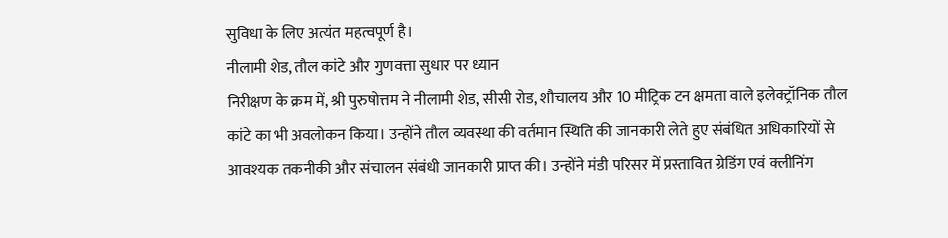सुविधा के लिए अत्यंत महत्वपूर्ण है।
नीलामी शेड, तौल कांटे और गुणवत्ता सुधार पर ध्यान
निरीक्षण के क्रम में, श्री पुरुषोत्तम ने नीलामी शेड, सीसी रोड, शौचालय और 10 मीट्रिक टन क्षमता वाले इलेक्ट्रॉनिक तौल कांटे का भी अवलोकन किया। उन्होंने तौल व्यवस्था की वर्तमान स्थिति की जानकारी लेते हुए संबंधित अधिकारियों से आवश्यक तकनीकी और संचालन संबंधी जानकारी प्राप्त की। उन्होंने मंडी परिसर में प्रस्तावित ग्रेडिंग एवं क्लीनिंग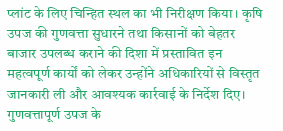प्लांट के लिए चिन्हित स्थल का भी निरीक्षण किया। कृषि उपज की गुणवत्ता सुधारने तथा किसानों को बेहतर बाजार उपलब्ध कराने की दिशा में प्रस्तावित इन महत्वपूर्ण कार्यों को लेकर उन्होंने अधिकारियों से विस्तृत जानकारी ली और आवश्यक कार्रवाई के निर्देश दिए। गुणवत्तापूर्ण उपज के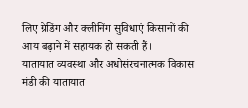लिए ग्रेडिंग और क्लीनिंग सुविधाएं किसानों की आय बढ़ाने में सहायक हो सकती हैं।
यातायात व्यवस्था और अधोसंरचनात्मक विकास
मंडी की यातायात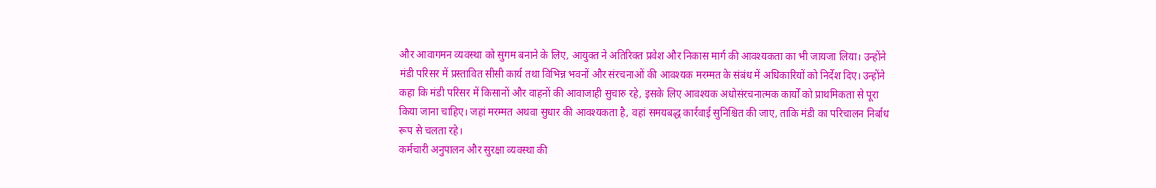और आवागमन व्यवस्था को सुगम बनाने के लिए, आयुक्त ने अतिरिक्त प्रवेश और निकास मार्ग की आवश्यकता का भी जायजा लिया। उन्होंने मंडी परिसर में प्रस्तावित सीसी कार्य तथा विभिन्न भवनों और संरचनाओं की आवश्यक मरम्मत के संबंध में अधिकारियों को निर्देश दिए। उन्होंने कहा कि मंडी परिसर में किसानों और वाहनों की आवाजाही सुचारु रहे, इसके लिए आवश्यक अधोसंरचनात्मक कार्यों को प्राथमिकता से पूरा किया जाना चाहिए। जहां मरम्मत अथवा सुधार की आवश्यकता है, वहां समयबद्ध कार्रवाई सुनिश्चित की जाए, ताकि मंडी का परिचालन निर्बाध रूप से चलता रहे।
कर्मचारी अनुपालन और सुरक्षा व्यवस्था की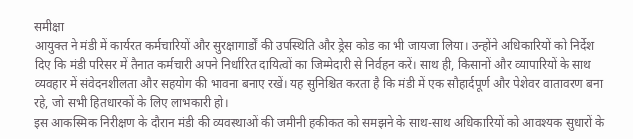समीक्षा
आयुक्त ने मंडी में कार्यरत कर्मचारियों और सुरक्षागार्डों की उपस्थिति और ड्रेस कोड का भी जायजा लिया। उन्होंने अधिकारियों को निर्देश दिए कि मंडी परिसर में तैनात कर्मचारी अपने निर्धारित दायित्वों का जिम्मेदारी से निर्वहन करें। साथ ही, किसानों और व्यापारियों के साथ व्यवहार में संवेदनशीलता और सहयोग की भावना बनाए रखें। यह सुनिश्चित करता है कि मंडी में एक सौहार्दपूर्ण और पेशेवर वातावरण बना रहे, जो सभी हितधारकों के लिए लाभकारी हो।
इस आकस्मिक निरीक्षण के दौरान मंडी की व्यवस्थाओं की जमीनी हकीकत को समझने के साथ-साथ अधिकारियों को आवश्यक सुधारों के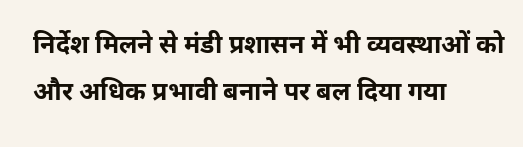निर्देश मिलने से मंडी प्रशासन में भी व्यवस्थाओं को और अधिक प्रभावी बनाने पर बल दिया गया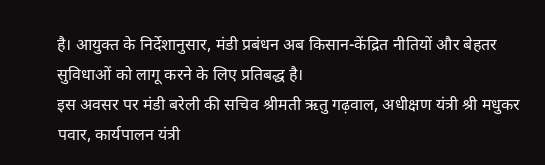है। आयुक्त के निर्देशानुसार, मंडी प्रबंधन अब किसान-केंद्रित नीतियों और बेहतर सुविधाओं को लागू करने के लिए प्रतिबद्ध है।
इस अवसर पर मंडी बरेली की सचिव श्रीमती ऋतु गढ़वाल, अधीक्षण यंत्री श्री मधुकर पवार, कार्यपालन यंत्री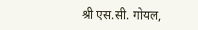श्री एस.सी. गोयल,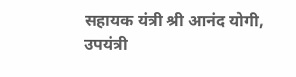सहायक यंत्री श्री आनंद योगी, उपयंत्री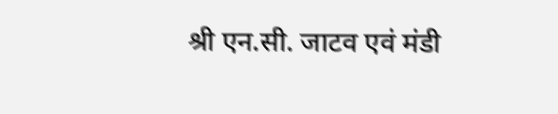श्री एन.सी. जाटव एवं मंडी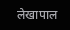लेखापाल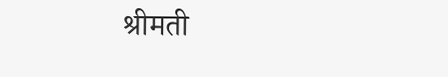श्रीमती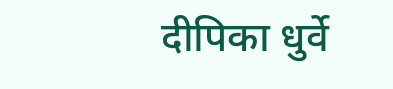दीपिका धुर्वे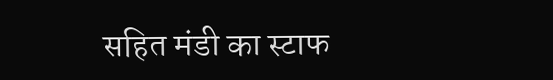सहित मंडी का स्टाफ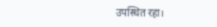उपस्थित रहा।